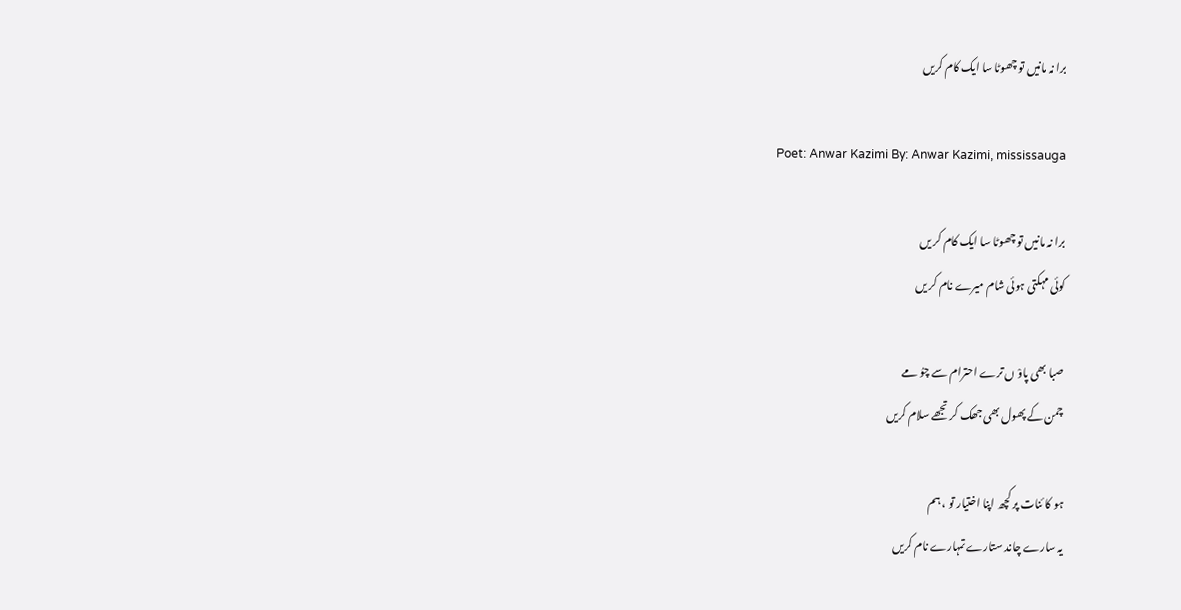برا نہ مانیں تو چھوٹا سا ایک کام کریں

Poet: Anwar Kazimi By: Anwar Kazimi, mississauga

برا نہ مانیں تو چھوٹا سا ایک کام کر یں
کوئی مہکتی ہوئی شام میرے نام کر یں

صبا بھی پاوْ ں ترے احترام سے چوُ مے
چمن کے پھول بھی جھک کر تجھے سلام کریں

ہو کا ئنات پر کچھ اپنا اختیار تو ، ہم
یہ سارے چاند ستارے تمہارے نام کریں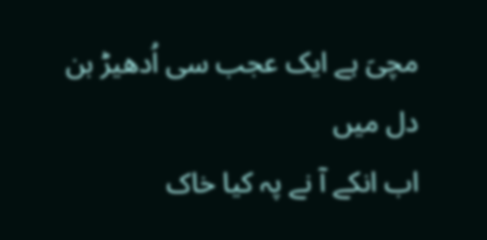مچیَ ہے ایک عجب سی اُدھیڑ بن دل میں
اب انکے آ نے پہ کیا خاک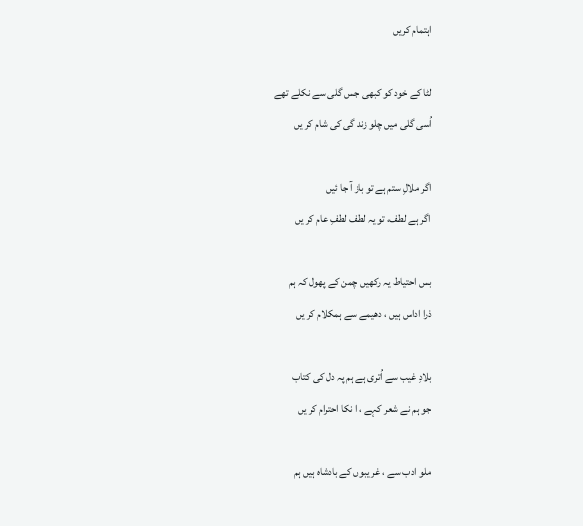اہتمام کریں

لٹا کے خود کو کبھی جس گلی سے نکلے تھے
اُسی گلی میں چلو زند گی کی شام کر یں

اگر ملالِ ستم ہے تو باز آ جا ئیں
اگر ہے لطف، تو یہ لطف لطفِ عام کر یں

بس احتیاط یہ رکھیں چمن کے پھول کہ ہم
ذرا اداس ہیں ، دھیمے سے ہمکلام کر یں

بلادِ غیب سے اُتری ہے ہم پہ دل کی کتاب
جو ہم نے شعر کہے ، ا نکا احترام کر یں

ملو ادب سے ، غر یبوں کے بادشاہ ہیں ہم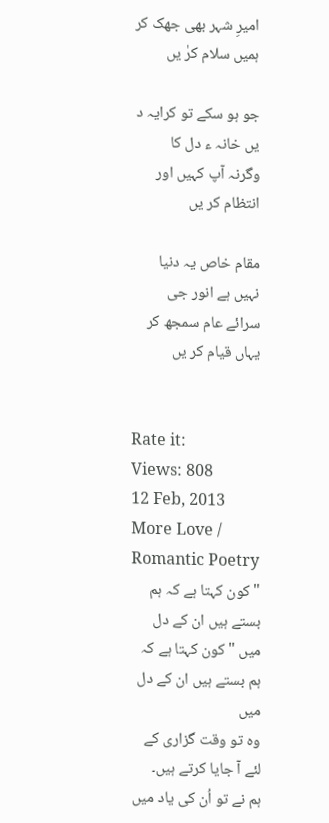امیرِ شہر بھی جھک کر ہمیں سلام کرٰ یں

جو ہو سکے تو کرایہ د یں خانہ ء دل کا
وگرنہ آپ کہیں اور انتظام کر یں

مقام خاص یہ دنیا نہیں ہے انور جی
سرائے عام سمجھ کر یہاں قیام کر یں


Rate it:
Views: 808
12 Feb, 2013
More Love / Romantic Poetry
" کون کہتا ہے کہ ہم بستے ہیں ان کے دل میں " کون کہتا ہے کہ ہم بستے ہیں ان کے دل میں
وہ تو وقت گزاری کے لئے آ جایا کرتے ہیں۔
ہم نے تو اُن کی یاد میں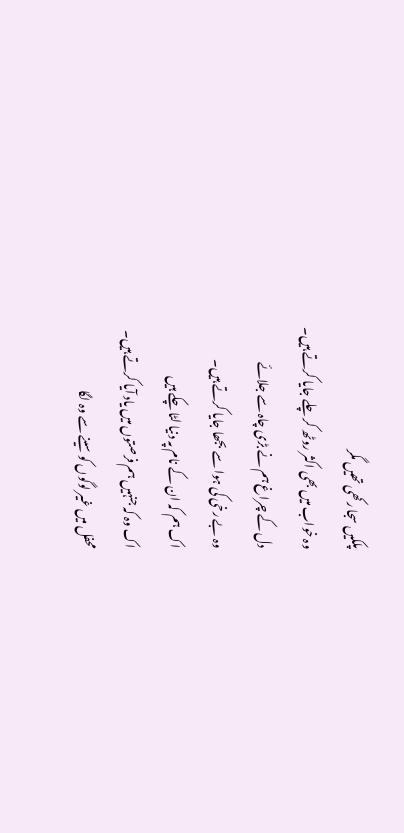پلکیں سجا رکھی تھیں مگر
وہ خواب میں بھی اکثر روٹھ کر چلے جایا کرتے ہیں۔
دل کے چراغ ہم نے بڑی چاہ سے جلائے
وہ بے رخی کی ہوا سے بجھا جایا کرتے ہیں۔
اک ہم کہ ان کے نام پہ دنیا لٹا چکے ہیں
اک وہ کہ جنہیں ہم فرصتوں میں یاد آیا کرتے ہیں۔
محفل میں غیر لوگوں کو سینے سے وہ لگا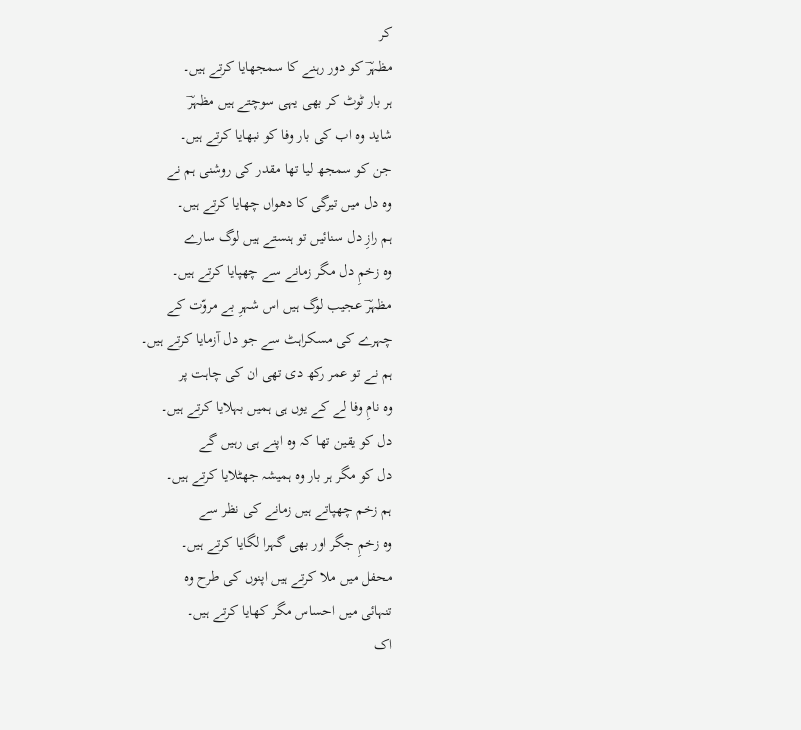کر
مظہرؔ کو دور رہنے کا سمجھایا کرتے ہیں۔
ہر بار ٹوٹ کر بھی یہی سوچتے ہیں مظہرؔ
شاید وہ اب کی بار وفا کو نبھایا کرتے ہیں۔
جن کو سمجھ لیا تھا مقدر کی روشنی ہم نے
وہ دل میں تیرگی کا دھواں چھایا کرتے ہیں۔
ہم رازِ دل سنائیں تو ہنستے ہیں لوگ سارے
وہ زخمِ دل مگر زمانے سے چھپایا کرتے ہیں۔
مظہرؔ عجیب لوگ ہیں اس شہرِ بے مروّت کے
چہرے کی مسکراہٹ سے جو دل آزمایا کرتے ہیں۔
ہم نے تو عمر رکھ دی تھی ان کی چاہت پر
وہ نامِ وفا لے کے یوں ہی ہمیں بہلایا کرتے ہیں۔
دل کو یقین تھا کہ وہ اپنے ہی رہیں گے
دل کو مگر ہر بار وہ ہمیشہ جھٹلایا کرتے ہیں۔
ہم زخم چھپاتے ہیں زمانے کی نظر سے
وہ زخمِ جگر اور بھی گہرا لگایا کرتے ہیں۔
محفل میں ملا کرتے ہیں اپنوں کی طرح وہ
تنہائی میں احساس مگر کھایا کرتے ہیں۔
اک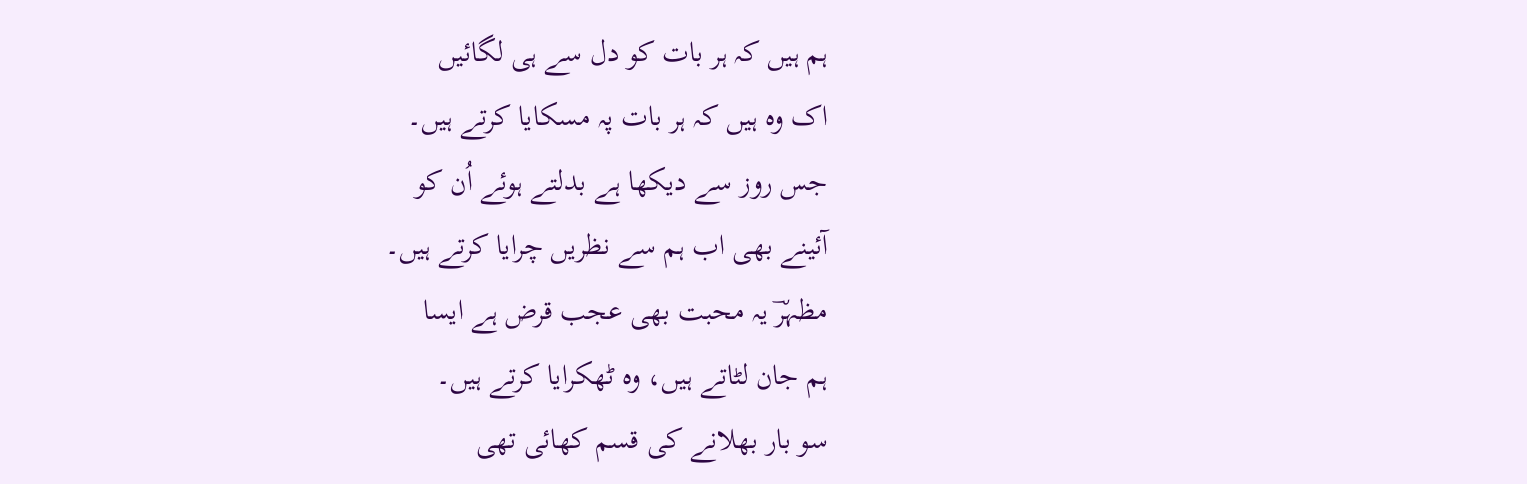ہم ہیں کہ ہر بات کو دل سے ہی لگائیں
اک وہ ہیں کہ ہر بات پہ مسکایا کرتے ہیں۔
جس روز سے دیکھا ہے بدلتے ہوئے اُن کو
آئینے بھی اب ہم سے نظریں چرایا کرتے ہیں۔
مظہرؔ یہ محبت بھی عجب قرض ہے ایسا
ہم جان لٹاتے ہیں، وہ ٹھکرایا کرتے ہیں۔
سو بار بھلانے کی قسم کھائی تھی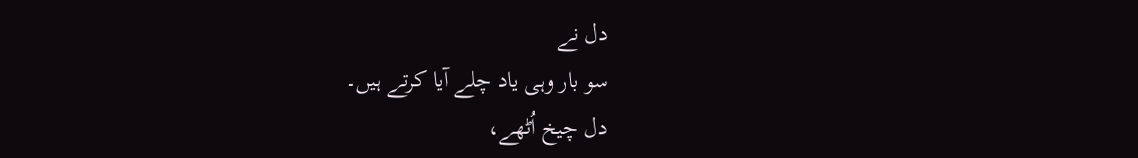دل نے
سو بار وہی یاد چلے آیا کرتے ہیں۔
دل چیخ اُٹھے،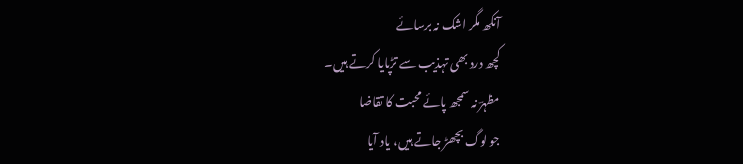آنکھ مگر اشک نہ برسائے
کچھ درد بھی تہذیب سے تڑپایا کرتے ہیں۔
مظہرؔ نہ سمجھ پائے محبت کا تقاضا
جو لوگ بچھڑ جاتے ہیں، یاد آیا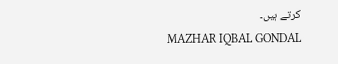کرتے ہیں۔
MAZHAR IQBAL GONDAL